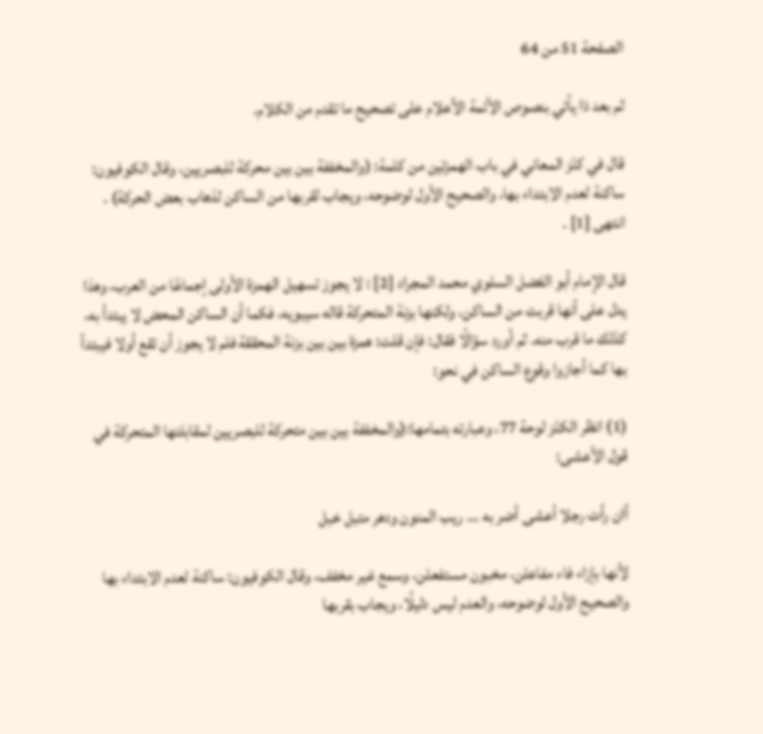الصفحة 51 من 64

ثم بعد ذا يأتي بنصوص الأئمة الأعلام على تصحيح ما تقدم من الكلام.

قال في كنْز المعاني في باب الهمزتين من كلمة: (والمخففة بين بين محركة للبصريين، وقال الكوفيون: ساكنة لعدم الابتداء بها، والصحيح الأول لوضوحه، ويجاب لقربها من الساكن لذهاب بعض الحركة) . انتهى [1] .

قال الإمام أبو الفضل السلوي محمد المجراد [2] : لا يجوز تسهيل الهمزة الأولى إجماعًا من العرب، وهذا يدل على أنها قربت من الساكن، ولكنها بزنة المتحركة قاله سيبويه، فكما أن الساكن المحض لا يبتدأ به، كذلك ما قرب منه. ثم أورد سؤالًا فقال: فإن قلت: همزة بين بين بزنة المحققة فلم لا يجوز أن تقع أولا فيبتدأ بها كما أجازوا وقوع الساكن في نحو:

(1) انظر الكنْز لوحة 77، وعبارته بتمامها:(والمخففة بين بين متحركة للبصريين لمقابلتها المتحركة في قول الأعشى:

أان رأت رجلا أعشى أضر به ... ريب المنون ودهر متبل خبل

لأنها بإزاء فاء مفاعلن، مخبون مستفعلن، وسمع غير مخفف، وقال الكوفيون: ساكنة لعدم الابتداء بها والصحيح الأول لوضوحه، والعدم ليس دليلًا، ويجاب بقربها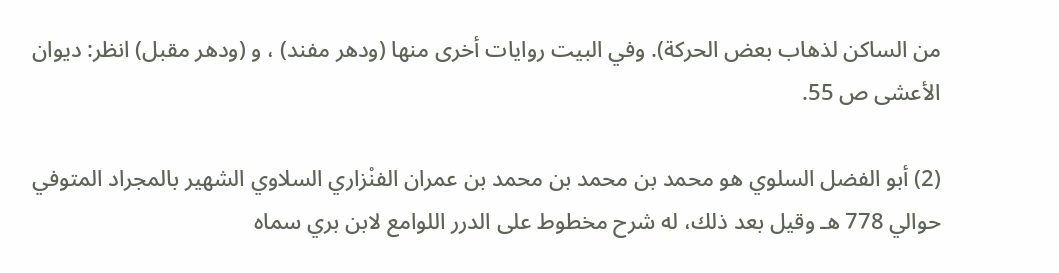من الساكن لذهاب بعض الحركة). وفي البيت روايات أخرى منها (ودهر مفند) ، و (ودهر مقبل) انظر: ديوان الأعشى ص 55.

(2) أبو الفضل السلوي هو محمد بن محمد بن محمد بن عمران الفنْزاري السلاوي الشهير بالمجراد المتوفي حوالي 778 هـ وقيل بعد ذلك، له شرح مخطوط على الدرر اللوامع لابن بري سماه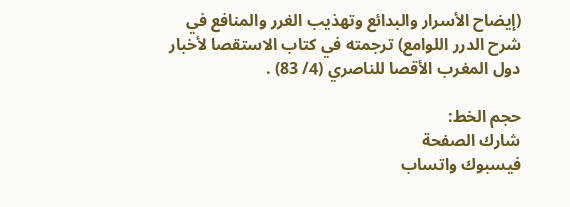(إيضاح الأسرار والبدائع وتهذيب الغرر والمنافع في شرح الدرر اللوامع) ترجمته في كتاب الاستقصا لأخبار دول المغرب الأقصا للناصري (4/ 83) .

حجم الخط:
شارك الصفحة
فيسبوك واتساب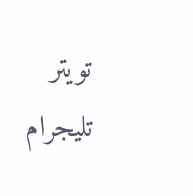تويتر تليجرام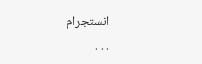انستجرام
. . .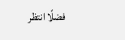فضلًا انتظر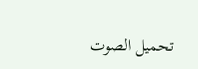تحميل الصوت